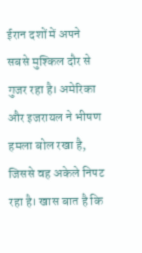ईरान दशों में अपने सबसे मुश्किल दौर से गुजर रहा है। अमेरिका और इजरायल ने भीषण हमला बोल रखा है, जिससे वह अकेले निपट रहा है। खास बात है कि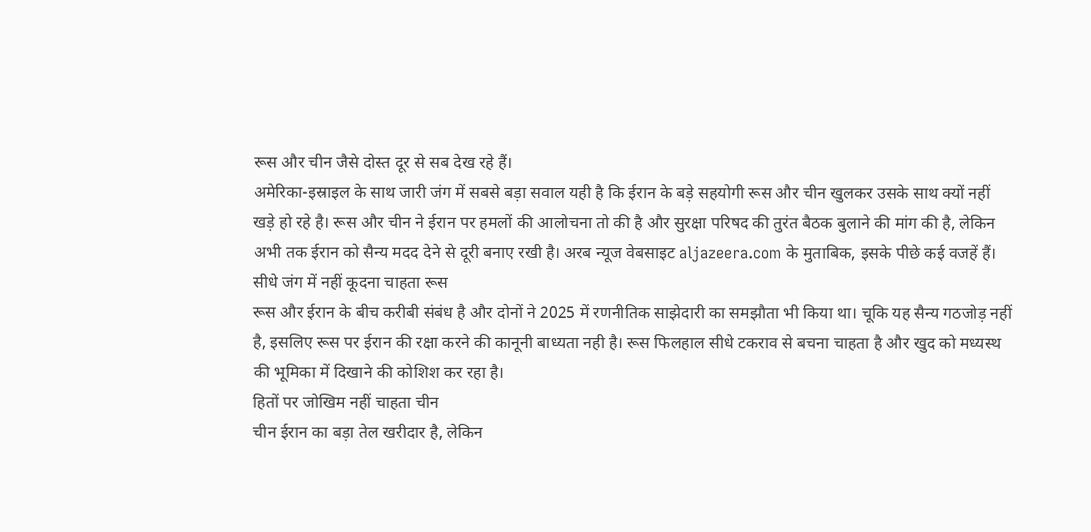रूस और चीन जैसे दोस्त दूर से सब देख रहे हैं।
अमेरिका-इस्राइल के साथ जारी जंग में सबसे बड़ा सवाल यही है कि ईरान के बड़े सहयोगी रूस और चीन खुलकर उसके साथ क्यों नहीं खड़े हो रहे है। रूस और चीन ने ईरान पर हमलों की आलोचना तो की है और सुरक्षा परिषद की तुरंत बैठक बुलाने की मांग की है, लेकिन अभी तक ईरान को सैन्य मदद देने से दूरी बनाए रखी है। अरब न्यूज वेबसाइट aljazeera.com के मुताबिक, इसके पीछे कई वजहें हैं।
सीधे जंग में नहीं कूदना चाहता रूस
रूस और ईरान के बीच करीबी संबंध है और दोनों ने 2025 में रणनीतिक साझेदारी का समझौता भी किया था। चूकि यह सैन्य गठजोड़ नहीं है, इसलिए रूस पर ईरान की रक्षा करने की कानूनी बाध्यता नही है। रूस फिलहाल सीधे टकराव से बचना चाहता है और खुद को मध्यस्थ की भूमिका में दिखाने की कोशिश कर रहा है।
हितों पर जोखिम नहीं चाहता चीन
चीन ईरान का बड़ा तेल खरीदार है, लेकिन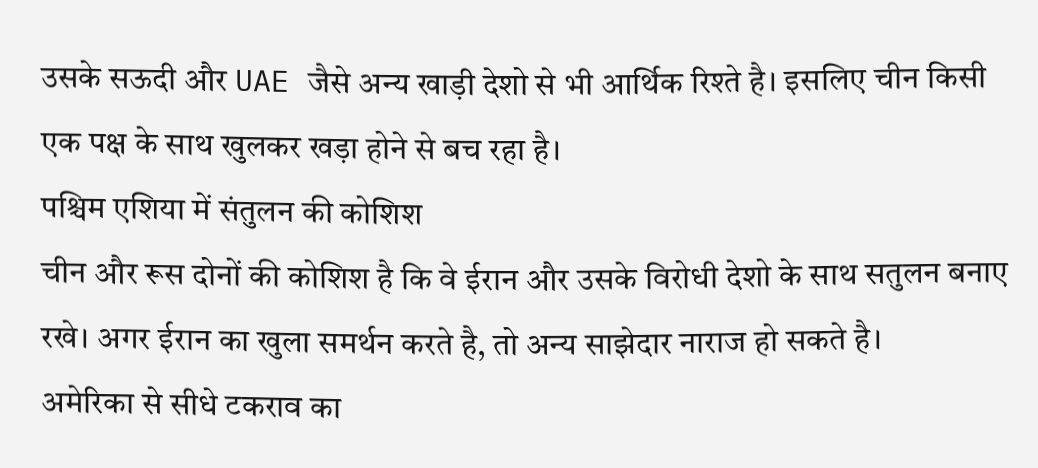उसके सऊदी और UAE जैसे अन्य खाड़ी देशो से भी आर्थिक रिश्ते है। इसलिए चीन किसी एक पक्ष के साथ खुलकर खड़ा होने से बच रहा है।
पश्चिम एशिया में संतुलन की कोशिश
चीन और रूस दोनों की कोशिश है कि वे ईरान और उसके विरोधी देशो के साथ सतुलन बनाए रखे। अगर ईरान का खुला समर्थन करते है, तो अन्य साझेदार नाराज हो सकते है।
अमेरिका से सीधे टकराव का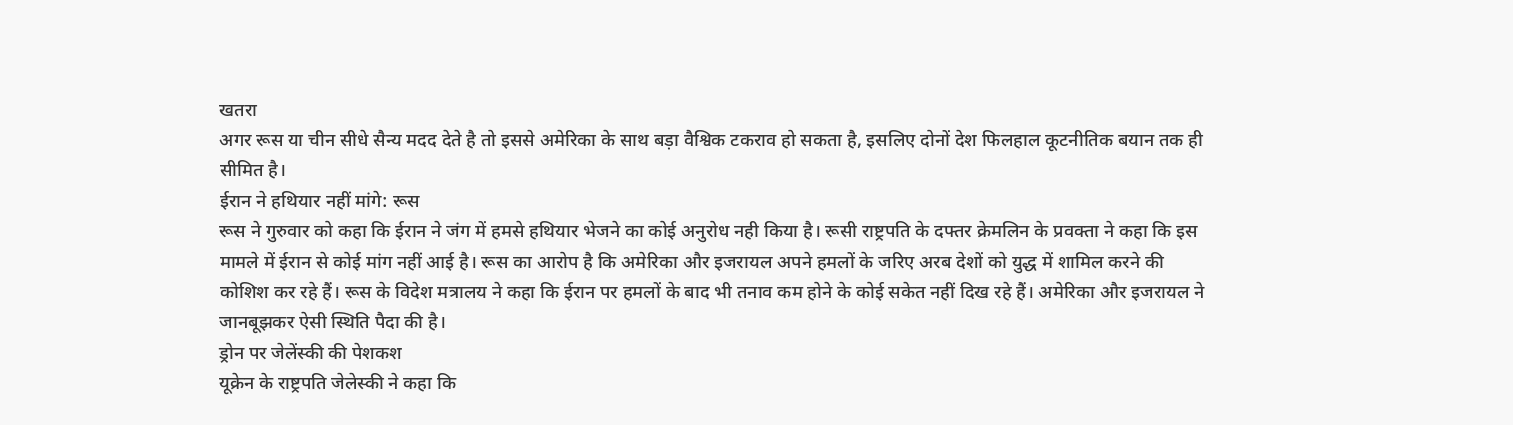खतरा
अगर रूस या चीन सीधे सैन्य मदद देते है तो इससे अमेरिका के साथ बड़ा वैश्विक टकराव हो सकता है, इसलिए दोनों देश फिलहाल कूटनीतिक बयान तक ही सीमित है।
ईरान ने हथियार नहीं मांगे: रूस
रूस ने गुरुवार को कहा कि ईरान ने जंग में हमसे हथियार भेजने का कोई अनुरोध नही किया है। रूसी राष्ट्रपति के दफ्तर क्रेमलिन के प्रवक्ता ने कहा कि इस मामले में ईरान से कोई मांग नहीं आई है। रूस का आरोप है कि अमेरिका और इजरायल अपने हमलों के जरिए अरब देशों को युद्ध में शामिल करने की कोशिश कर रहे हैं। रूस के विदेश मत्रालय ने कहा कि ईरान पर हमलों के बाद भी तनाव कम होने के कोई सकेत नहीं दिख रहे हैं। अमेरिका और इजरायल ने जानबूझकर ऐसी स्थिति पैदा की है।
ड्रोन पर जेलेंस्की की पेशकश
यूक्रेन के राष्ट्रपति जेलेस्की ने कहा कि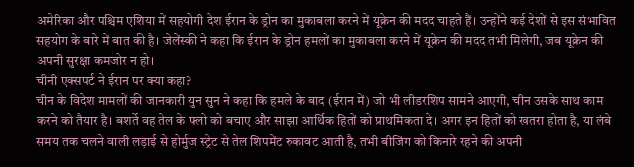अमेरिका और पश्चिम एशिया में सहयोगी देश ईरान के ड्रोन का मुकाबला करने में यूक्रेन की मदद चाहते हैं। उन्होंने कई देशों से इस संभावित सहयोग के बारे में बात की है। जेलेंस्की ने कहा कि ईरान के ड्रोन हमलों का मुकाबला करने में यूक्रेन की मदद तभी मिलेगी, जब यूक्रेन की अपनी सुरक्षा कमजोर न हो।
चीनी एक्सपर्ट ने ईरान पर क्या कहा?
चीन के विदेश मामलों की जानकारी युन सुन ने कहा कि हमले के बाद (ईरान में) जो भी लीडरशिप सामने आएगी, चीन उसके साथ काम करने को तैयार है। बशर्ते वह तेल के फ्लो को बचाए और साझा आर्थिक हितों को प्राथमिकता दे। अगर इन हितों को खतरा होता है, या लंबे समय तक चलने वाली लड़ाई से होर्मुज स्ट्रेट से तेल शिपमेंट रुकावट आती है, तभी बीजिंग को किनारे रहने की अपनी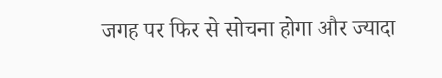जगह पर फिर से सोचना होगा और ज्यादा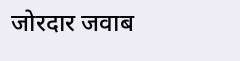जोरदार जवाब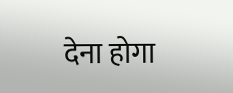देना होगा